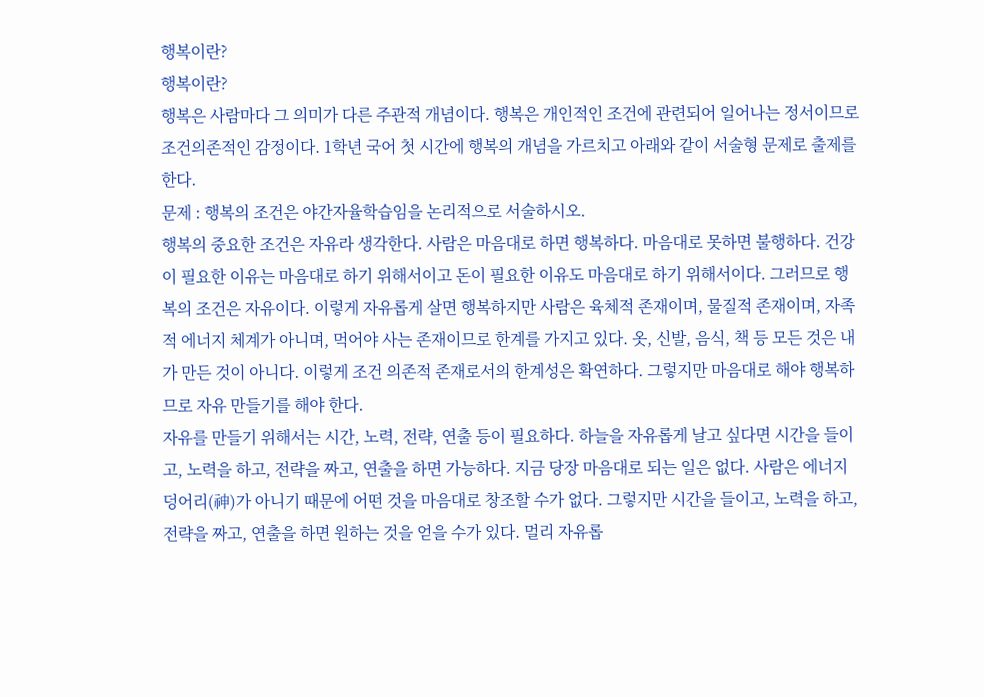행복이란?
행복이란?
행복은 사람마다 그 의미가 다른 주관적 개념이다. 행복은 개인적인 조건에 관련되어 일어나는 정서이므로 조건의존적인 감정이다. 1학년 국어 첫 시간에 행복의 개념을 가르치고 아래와 같이 서술형 문제로 출제를 한다.
문제 : 행복의 조건은 야간자율학습임을 논리적으로 서술하시오.
행복의 중요한 조건은 자유라 생각한다. 사람은 마음대로 하면 행복하다. 마음대로 못하면 불행하다. 건강이 필요한 이유는 마음대로 하기 위해서이고 돈이 필요한 이유도 마음대로 하기 위해서이다. 그러므로 행복의 조건은 자유이다. 이렇게 자유롭게 살면 행복하지만 사람은 육체적 존재이며, 물질적 존재이며, 자족적 에너지 체계가 아니며, 먹어야 사는 존재이므로 한계를 가지고 있다. 옷, 신발, 음식, 책 등 모든 것은 내가 만든 것이 아니다. 이렇게 조건 의존적 존재로서의 한계성은 확연하다. 그렇지만 마음대로 해야 행복하므로 자유 만들기를 해야 한다.
자유를 만들기 위해서는 시간, 노력, 전략, 연출 등이 필요하다. 하늘을 자유롭게 날고 싶다면 시간을 들이고, 노력을 하고, 전략을 짜고, 연출을 하면 가능하다. 지금 당장 마음대로 되는 일은 없다. 사람은 에너지 덩어리(神)가 아니기 때문에 어떤 것을 마음대로 창조할 수가 없다. 그렇지만 시간을 들이고, 노력을 하고, 전략을 짜고, 연출을 하면 원하는 것을 얻을 수가 있다. 멀리 자유롭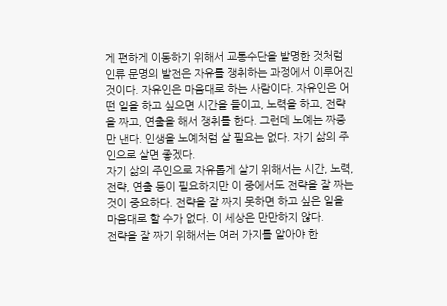게 편하게 이동하기 위해서 교통수단을 발명한 것처럼 인류 문명의 발전은 자유를 쟁취하는 과정에서 이루어진 것이다. 자유인은 마음대로 하는 사람이다. 자유인은 어떤 일을 하고 싶으면 시간을 들이고, 노력을 하고, 전략을 짜고, 연출을 해서 쟁취를 한다. 그런데 노예는 짜증만 낸다. 인생을 노예처럼 살 필요는 없다. 자기 삶의 주인으로 살면 좋겠다.
자기 삶의 주인으로 자유롭게 살기 위해서는 시간, 노력, 전략, 연출 등이 필요하지만 이 중에서도 전략을 잘 짜는 것이 중요하다. 전략을 잘 짜지 못하면 하고 싶은 일을 마음대로 할 수가 없다. 이 세상은 만만하지 않다.
전략을 잘 짜기 위해서는 여러 가지를 알아야 한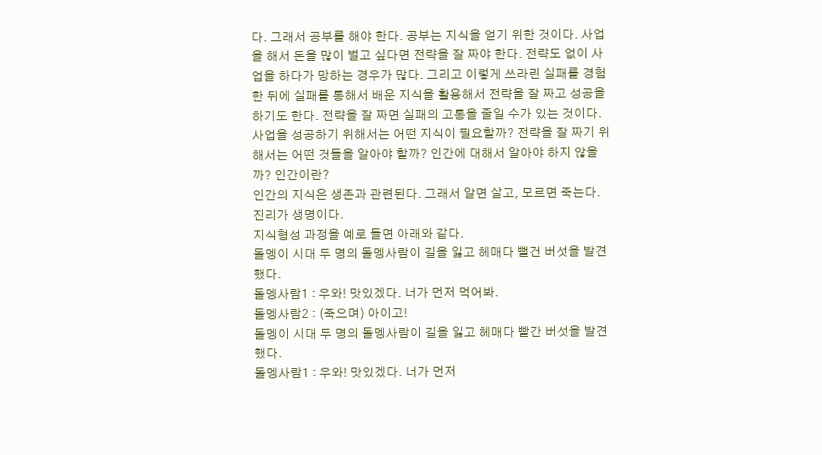다. 그래서 공부를 해야 한다. 공부는 지식을 얻기 위한 것이다. 사업을 해서 돈을 많이 벌고 싶다면 전략을 잘 짜야 한다. 전략도 없이 사업을 하다가 망하는 경우가 많다. 그리고 이렇게 쓰라린 실패를 경험한 뒤에 실패를 통해서 배운 지식을 활용해서 전략을 잘 짜고 성공을 하기도 한다. 전략을 잘 짜면 실패의 고통을 줄일 수가 있는 것이다. 사업을 성공하기 위해서는 어떤 지식이 필요할까? 전략을 잘 짜기 위해서는 어떤 것들을 알아야 할까? 인간에 대해서 알아야 하지 않을까? 인간이란?
인간의 지식은 생존과 관련된다. 그래서 알면 살고, 모르면 죽는다. 진리가 생명이다.
지식형성 과정을 예로 들면 아래와 같다.
돌멩이 시대 두 명의 돌멩사람이 길을 잃고 헤매다 뻘건 버섯을 발견했다.
돌멩사람1 : 우와! 맛있겠다. 너가 먼저 먹어봐.
돌멩사람2 : (죽으며) 아이고!
돌멩이 시대 두 명의 돌멩사람이 길을 잃고 헤매다 빨간 버섯을 발견했다.
돌멩사람1 : 우와! 맛있겠다. 너가 먼저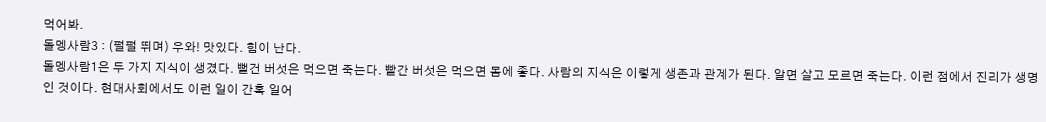먹어봐.
돌멩사람3 : (펄펄 뛰며) 우와! 맛있다. 힘이 난다.
돌멩사람1은 두 가지 지식이 생겼다. 뻘건 버섯은 먹으면 죽는다. 빨간 버섯은 먹으면 몸에 좋다. 사람의 지식은 이렇게 생존과 관계가 된다. 알면 살고 모르면 죽는다. 이런 점에서 진리가 생명인 것이다. 현대사회에서도 이런 일이 간혹 일어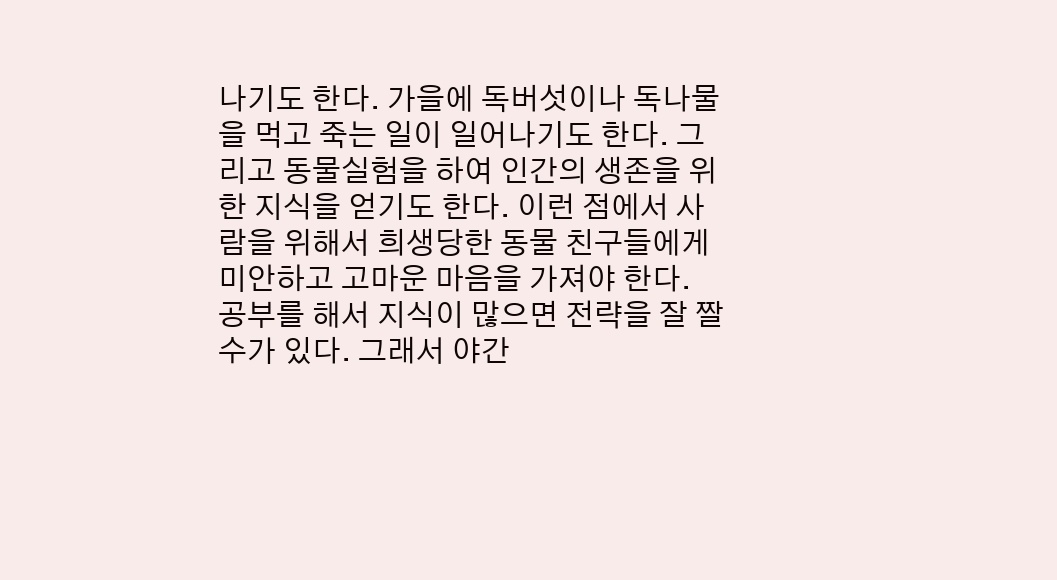나기도 한다. 가을에 독버섯이나 독나물을 먹고 죽는 일이 일어나기도 한다. 그리고 동물실험을 하여 인간의 생존을 위한 지식을 얻기도 한다. 이런 점에서 사람을 위해서 희생당한 동물 친구들에게 미안하고 고마운 마음을 가져야 한다.
공부를 해서 지식이 많으면 전략을 잘 짤 수가 있다. 그래서 야간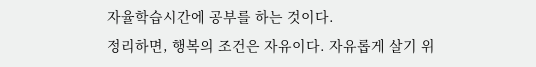자율학습시간에 공부를 하는 것이다.
정리하면, 행복의 조건은 자유이다. 자유롭게 살기 위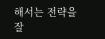해서는 전략을 잘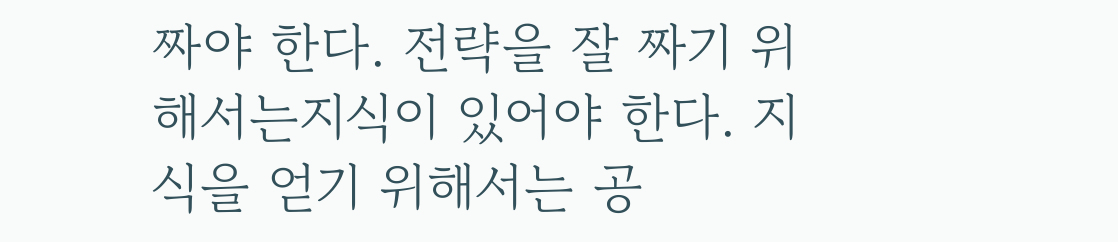짜야 한다. 전략을 잘 짜기 위해서는지식이 있어야 한다. 지식을 얻기 위해서는 공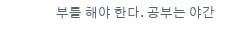부를 해야 한다. 공부는 야간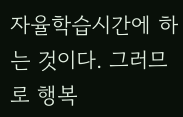자율학습시간에 하는 것이다. 그러므로 행복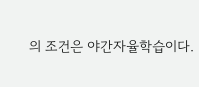의 조건은 야간자율학습이다.